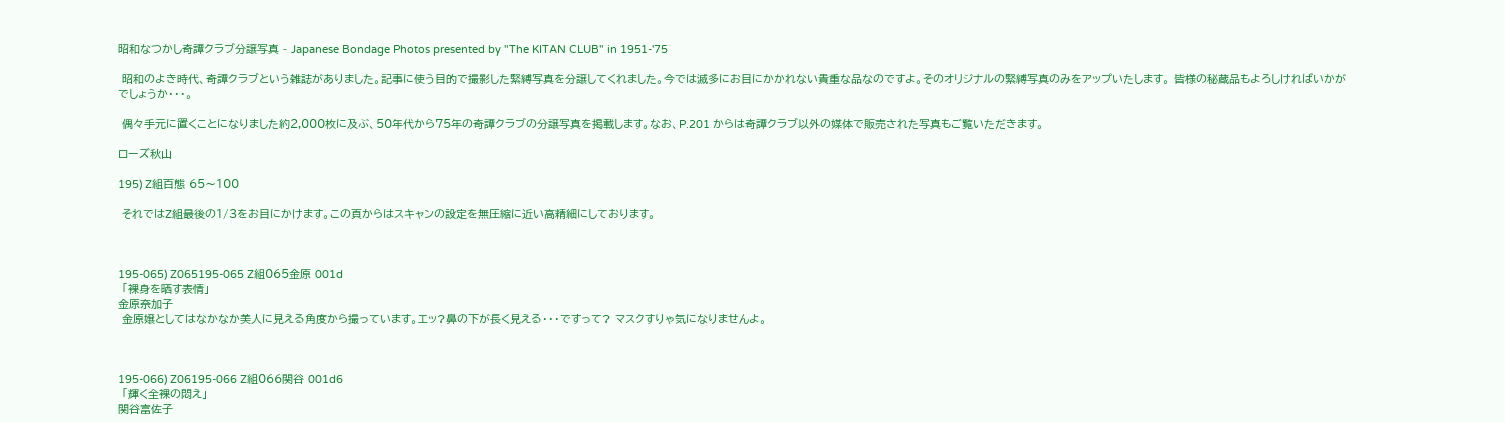昭和なつかし奇譚クラブ分譲写真 - Japanese Bondage Photos presented by "The KITAN CLUB" in 1951-'75

 昭和のよき時代、奇譚クラブという雑誌がありました。記事に使う目的で撮影した緊縛写真を分譲してくれました。今では滅多にお目にかかれない貴重な品なのですよ。そのオリジナルの緊縛写真のみをアップいたします。 皆様の秘蔵品もよろしければいかがでしょうか・・・。

 偶々手元に置くことになりました約2,000枚に及ぶ、50年代から75年の奇譚クラブの分譲写真を掲載します。なお、P.201 からは奇譚クラブ以外の媒体で販売された写真もご覧いただきます。

ローズ秋山

195) Z組百態 65〜100

 それではZ組最後の1/3をお目にかけます。この頁からはスキャンの設定を無圧縮に近い高精細にしております。



195-065) Z065195-065 Z組065金原 001d
 「裸身を晒す表情」
金原奈加子
 金原嬢としてはなかなか美人に見える角度から撮っています。エッ?鼻の下が長く見える・・・ですって? マスクすりゃ気になりませんよ。



195-066) Z06195-066 Z組066関谷 001d6
 「輝く全裸の悶え」
関谷富佐子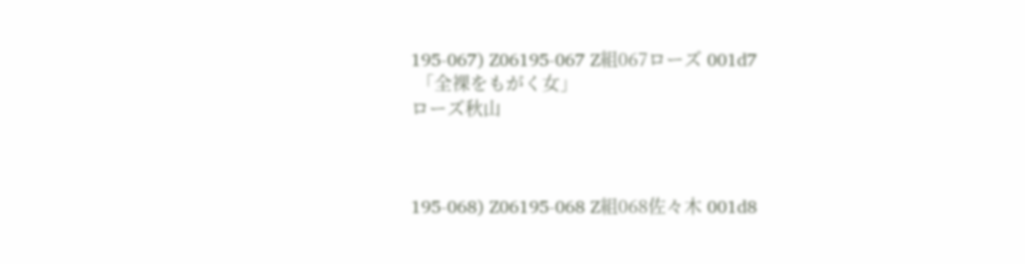195-067) Z06195-067 Z組067ローズ 001d7
 「全裸をもがく女」
ローズ秋山



195-068) Z06195-068 Z組068佐々木 001d8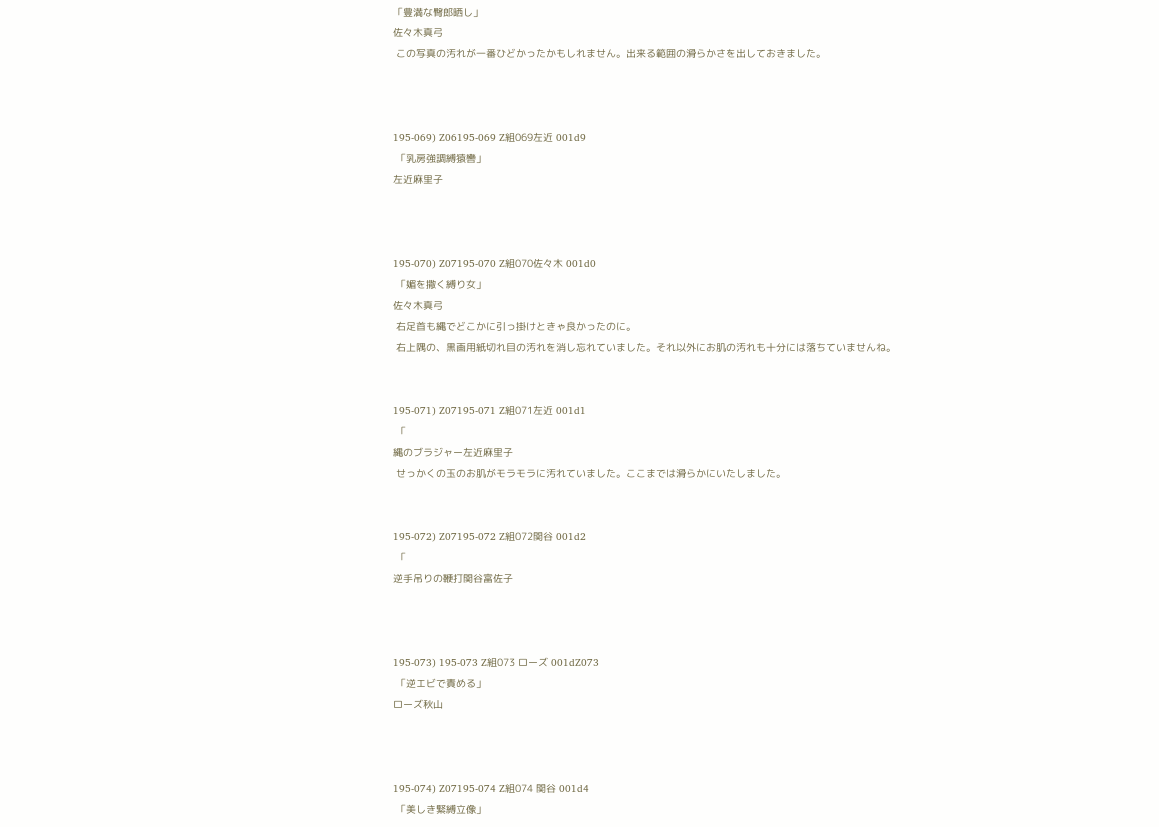「豊満な臀郎晒し」
佐々木真弓
 この写真の汚れが一番ひどかったかもしれません。出来る範囲の滑らかさを出しておきました。



195-069) Z06195-069 Z組069左近 001d9
 「乳房強調縛猿轡」
左近麻里子



195-070) Z07195-070 Z組070佐々木 001d0
 「媚を撒く縛り女」
佐々木真弓
 右足首も縄でどこかに引っ掛けときゃ良かったのに。
 右上隅の、黒画用紙切れ目の汚れを消し忘れていました。それ以外にお肌の汚れも十分には落ちていませんね。


195-071) Z07195-071 Z組071左近 001d1
 「
縄のブラジャー左近麻里子
 せっかくの玉のお肌がモラモラに汚れていました。ここまでは滑らかにいたしました。


195-072) Z07195-072 Z組072関谷 001d2
 「
逆手吊りの鞭打関谷富佐子



195-073) 195-073 Z組073 ローズ 001dZ073
 「逆エビで責める」
ローズ秋山



195-074) Z07195-074 Z組074 関谷 001d4
 「美しき緊縛立像」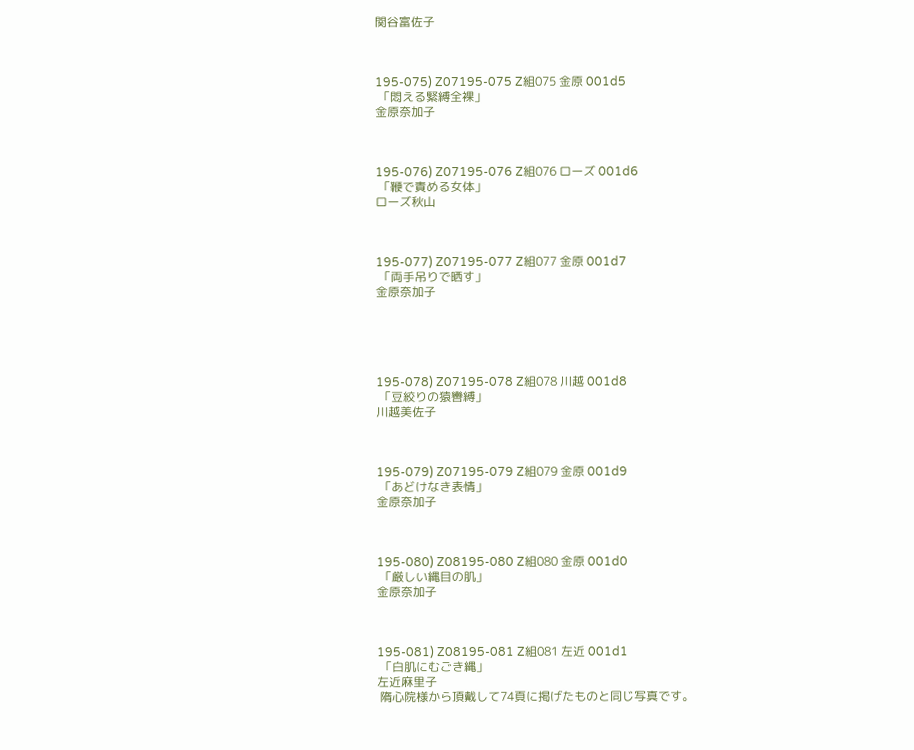関谷富佐子



195-075) Z07195-075 Z組075 金原 001d5
 「悶える緊縛全裸」
金原奈加子



195-076) Z07195-076 Z組076 ローズ 001d6
 「鞭で責める女体」
ローズ秋山



195-077) Z07195-077 Z組077 金原 001d7
 「両手吊りで晒す」
金原奈加子





195-078) Z07195-078 Z組078 川越 001d8
 「豆絞りの猿轡縛」
川越美佐子



195-079) Z07195-079 Z組079 金原 001d9
 「あどけなき表情」
金原奈加子



195-080) Z08195-080 Z組080 金原 001d0
 「厳しい縄目の肌」
金原奈加子



195-081) Z08195-081 Z組081 左近 001d1
 「白肌にむごき縄」
左近麻里子
 隋心院様から頂戴して74頁に掲げたものと同じ写真です。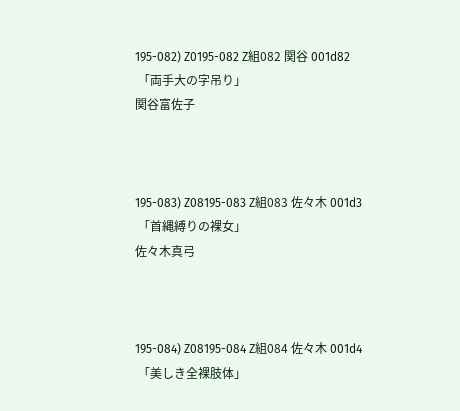195-082) Z0195-082 Z組082 関谷 001d82
 「両手大の字吊り」
関谷富佐子



195-083) Z08195-083 Z組083 佐々木 001d3
 「首縄縛りの裸女」
佐々木真弓



195-084) Z08195-084 Z組084 佐々木 001d4
 「美しき全裸肢体」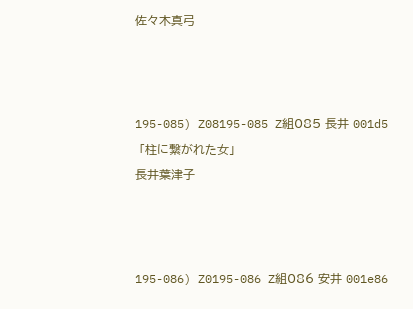佐々木真弓



195-085) Z08195-085 Z組085 長井 001d5
 「柱に繋がれた女」
長井葉津子



195-086) Z0195-086 Z組086 安井 001e86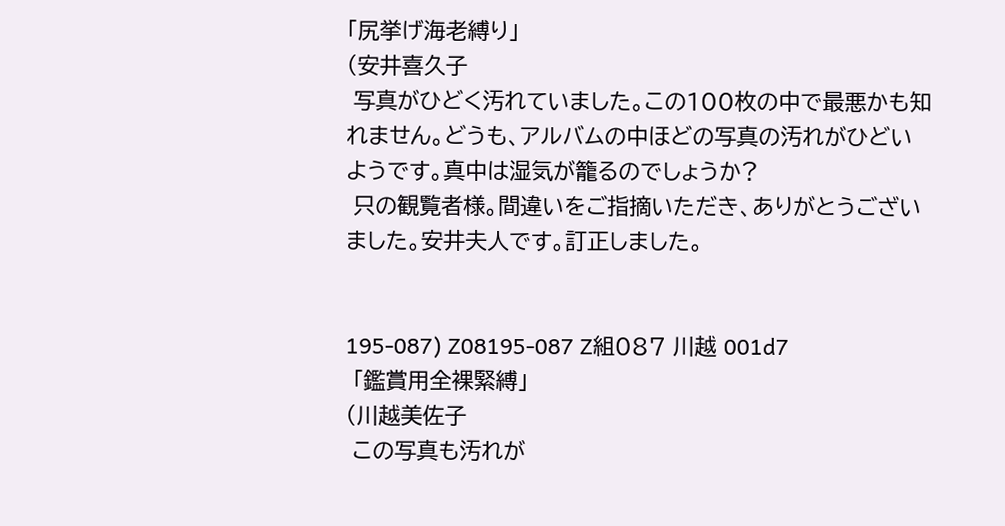「尻挙げ海老縛り」
(安井喜久子
 写真がひどく汚れていました。この100枚の中で最悪かも知れません。どうも、アルバムの中ほどの写真の汚れがひどいようです。真中は湿気が籠るのでしょうか?
 只の観覧者様。間違いをご指摘いただき、ありがとうございました。安井夫人です。訂正しました。


195-087) Z08195-087 Z組087 川越 001d7
 「鑑賞用全裸緊縛」
(川越美佐子
 この写真も汚れが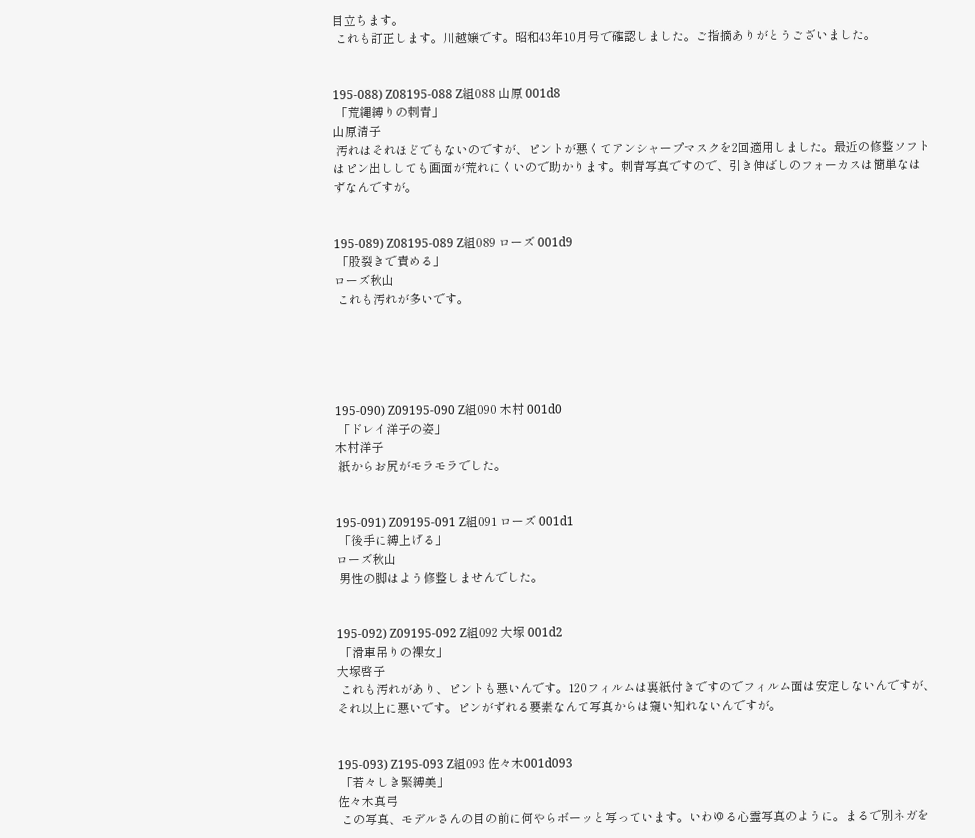目立ちます。
 これも訂正します。川越嬢です。昭和43年10月号で確認しました。ご指摘ありがとうございました。


195-088) Z08195-088 Z組088 山原 001d8
 「荒縄縛りの刺青」
山原清子
 汚れはそれほどでもないのですが、ピントが悪くてアンシャープマスクを2回適用しました。最近の修整ソフトはピン出ししても画面が荒れにくいので助かります。刺青写真ですので、引き伸ばしのフォーカスは簡単なはずなんですが。


195-089) Z08195-089 Z組089 ローズ 001d9
 「股裂きで責める」
ローズ秋山
 これも汚れが多いです。





195-090) Z09195-090 Z組090 木村 001d0
 「ドレイ洋子の姿」
木村洋子
 紙からお尻がモラモラでした。


195-091) Z09195-091 Z組091 ローズ 001d1
 「後手に縛上げる」
ローズ秋山
 男性の脚はよう修整しませんでした。


195-092) Z09195-092 Z組092 大塚 001d2
 「滑車吊りの裸女」
大塚啓子
 これも汚れがあり、ピントも悪いんです。120フィルムは裏紙付きですのでフィルム面は安定しないんですが、それ以上に悪いです。ピンがずれる要素なんて写真からは窺い知れないんですが。


195-093) Z195-093 Z組093 佐々木001d093
 「若々しき緊縛美」
佐々木真弓
 この写真、モデルさんの目の前に何やらボーッと写っています。いわゆる心霊写真のように。まるで別ネガを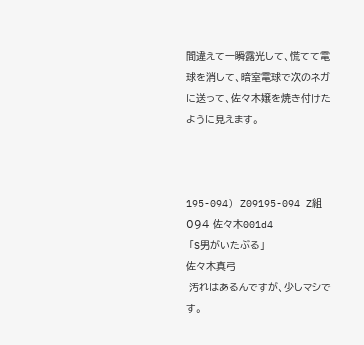間違えて一瞬露光して、慌てて電球を消して、暗室電球で次のネガに送って、佐々木嬢を焼き付けたように見えます。



195-094) Z09195-094 Z組094 佐々木001d4
 「S男がいたぶる」
佐々木真弓
 汚れはあるんですが、少しマシです。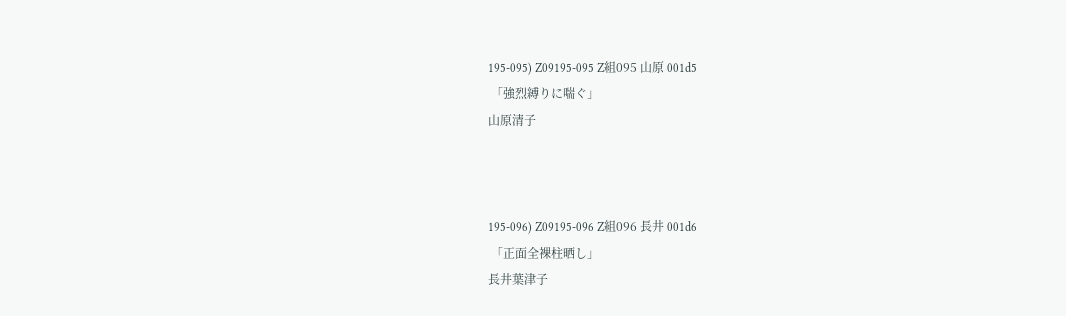195-095) Z09195-095 Z組095 山原 001d5
 「強烈縛りに喘ぐ」
山原清子



195-096) Z09195-096 Z組096 長井 001d6
 「正面全裸柱晒し」
長井葉津子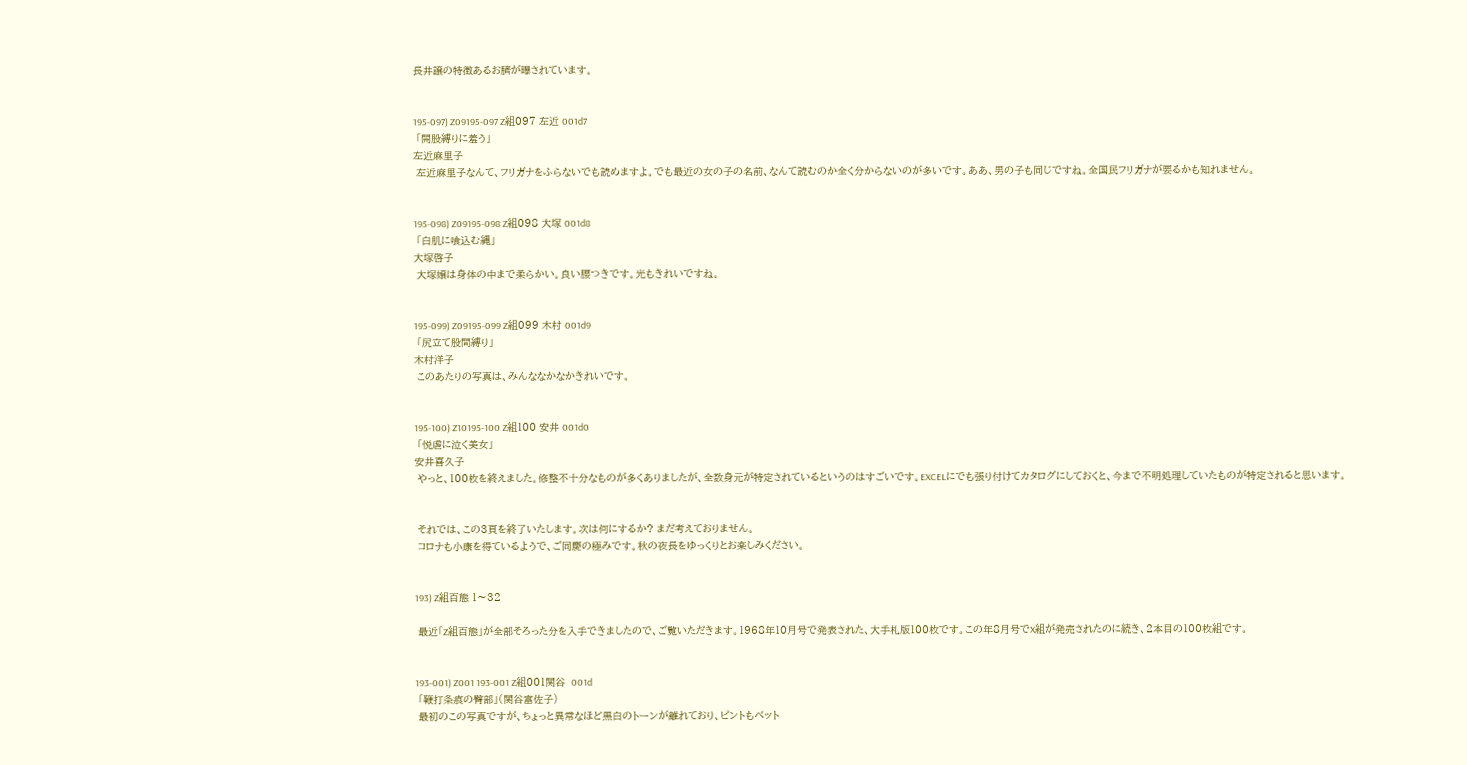長井譲の特徴あるお臍が曝されています。


195-097) Z09195-097 Z組097 左近 001d7
 「開股縛りに羞う」
左近麻里子
 左近麻里子なんて、フリガナをふらないでも読めますよ。でも最近の女の子の名前、なんて読むのか全く分からないのが多いです。ああ、男の子も同じですね。全国民フリガナが要るかも知れません。


195-098) Z09195-098 Z組098 大塚 001d8
 「白肌に喰込む縄」
大塚啓子
 大塚嬢は身体の中まで柔らかい。良い腰つきです。光もきれいですね。


195-099) Z09195-099 Z組099 木村 001d9
 「尻立て股間縛り」
木村洋子
 このあたりの写真は、みんななかなかきれいです。


195-100) Z10195-100 Z組100 安井 001d0
 「悦虐に泣く美女」
安井喜久子
 やっと、100枚を終えました。修整不十分なものが多くありましたが、全数身元が特定されているというのはすごいです。EXCELにでも張り付けてカタログにしておくと、今まで不明処理していたものが特定されると思います。


 それでは、この3頁を終了いたします。次は何にするか? まだ考えておりません。
 コロナも小康を得ているようで、ご同慶の極みです。秋の夜長をゆっくりとお楽しみください。


193) Z組百態 1〜32

 最近「Z組百態」が全部そろった分を入手できましたので、ご覧いただきます。1968年10月号で発表された、大手札版100枚です。この年8月号でX組が発売されたのに続き、2本目の100枚組です。


193-001) Z001 193-001 Z組001関谷  001d
 「鞭打条痕の臀部」(関谷富佐子)
 最初のこの写真ですが、ちょっと異常なほど黒白のトーンが離れており、ピントもベット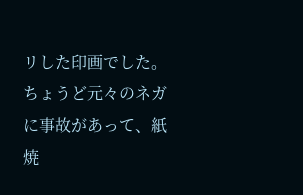リした印画でした。ちょうど元々のネガに事故があって、紙焼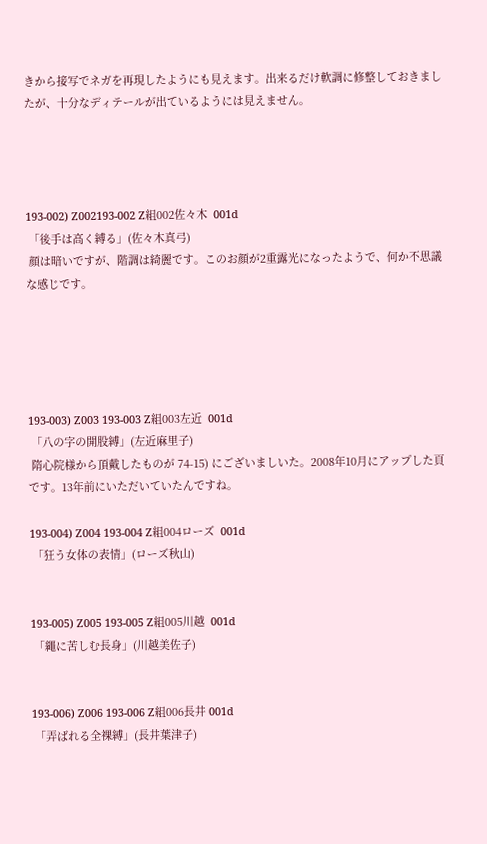きから接写でネガを再現したようにも見えます。出来るだけ軟調に修整しておきましたが、十分なディテールが出ているようには見えません。




193-002) Z002193-002 Z組002佐々木  001d
 「後手は高く縛る」(佐々木真弓)
 顔は暗いですが、階調は綺麗です。このお顔が2重露光になったようで、何か不思議な感じです。





193-003) Z003 193-003 Z組003左近  001d
 「八の字の開股縛」(左近麻里子)
 隋心院様から頂戴したものが 74-15) にございましいた。2008年10月にアップした頁です。13年前にいただいていたんですね。

193-004) Z004 193-004 Z組004ローズ  001d
 「狂う女体の表情」(ローズ秋山)


193-005) Z005 193-005 Z組005川越  001d
 「繩に苦しむ長身」(川越美佐子)


193-006) Z006 193-006 Z組006長井 001d
 「弄ばれる全裸縛」(長井葉津子)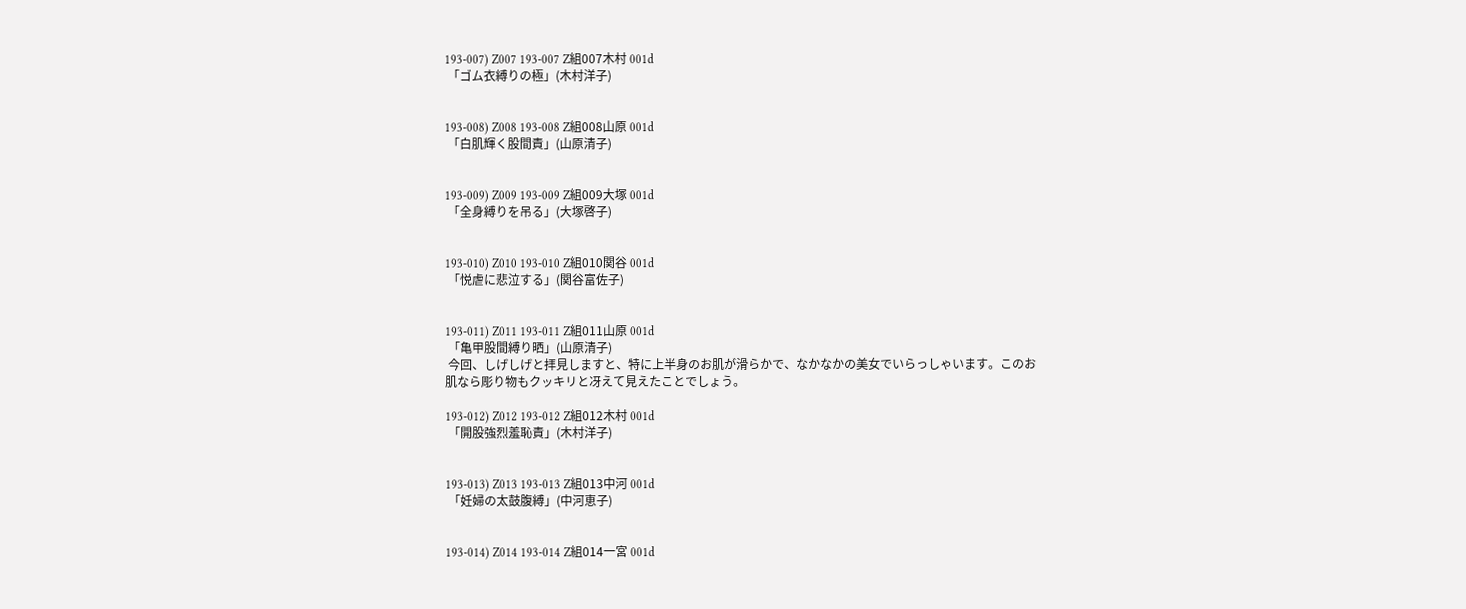193-007) Z007 193-007 Z組007木村 001d
 「ゴム衣縛りの極」(木村洋子)


193-008) Z008 193-008 Z組008山原 001d
 「白肌輝く股間責」(山原清子)


193-009) Z009 193-009 Z組009大塚 001d
 「全身縛りを吊る」(大塚啓子)


193-010) Z010 193-010 Z組010関谷 001d
 「悦虐に悲泣する」(関谷富佐子)


193-011) Z011 193-011 Z組011山原 001d
 「亀甲股間縛り晒」(山原清子)
 今回、しげしげと拝見しますと、特に上半身のお肌が滑らかで、なかなかの美女でいらっしゃいます。このお肌なら彫り物もクッキリと冴えて見えたことでしょう。

193-012) Z012 193-012 Z組012木村 001d
 「開股強烈羞恥責」(木村洋子)


193-013) Z013 193-013 Z組013中河 001d
 「妊婦の太鼓腹縛」(中河恵子)


193-014) Z014 193-014 Z組014一宮 001d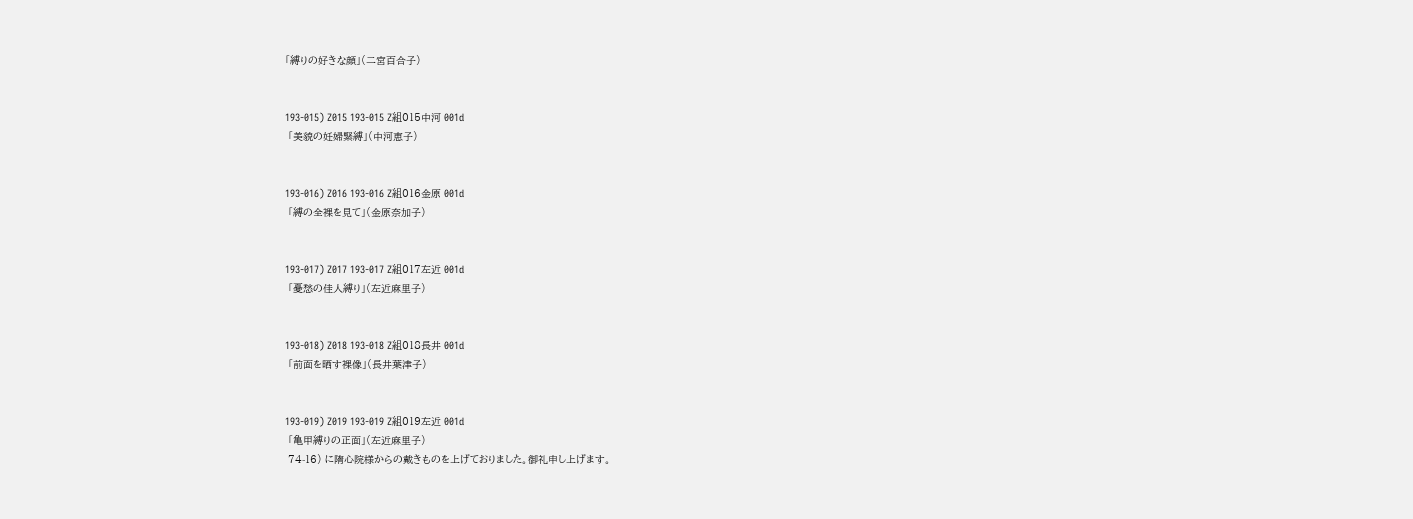「縛りの好きな顔」(二宮百合子)


193-015) Z015 193-015 Z組015中河 001d
 「美貌の妊婦緊縛」(中河恵子)


193-016) Z016 193-016 Z組016金原 001d
 「縛の全裸を見て」(金原奈加子)


193-017) Z017 193-017 Z組017左近 001d
 「憂愁の佳人縛り」(左近麻里子)


193-018) Z018 193-018 Z組018長井 001d
 「前面を晒す裸像」(長井葉津子)


193-019) Z019 193-019 Z組019左近 001d
 「亀甲縛りの正面」(左近麻里子)
 74-16) に隋心院様からの戴きものを上げておりました。御礼申し上げます。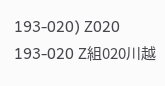193-020) Z020 193-020 Z組020川越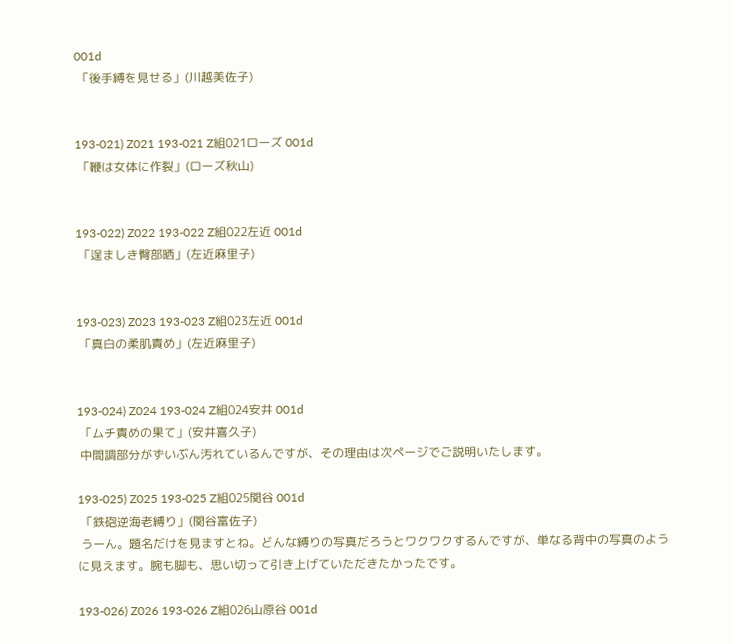001d
 「後手縛を見せる」(川越美佐子)


193-021) Z021 193-021 Z組021ローズ 001d
 「鞭は女体に作裂」(ローズ秋山)


193-022) Z022 193-022 Z組022左近 001d
 「逞ましき臀部晒」(左近麻里子)


193-023) Z023 193-023 Z組023左近 001d
 「真白の柔肌責め」(左近麻里子)


193-024) Z024 193-024 Z組024安井 001d
 「ムチ責めの果て」(安井喜久子)
 中間調部分がずいぶん汚れているんですが、その理由は次ページでご説明いたします。

193-025) Z025 193-025 Z組025関谷 001d
 「鉄砲逆海老縛り」(関谷富佐子)
 うーん。題名だけを見ますとね。どんな縛りの写真だろうとワクワクするんですが、単なる背中の写真のように見えます。腕も脚も、思い切って引き上げていただきたかったです。

193-026) Z026 193-026 Z組026山原谷 001d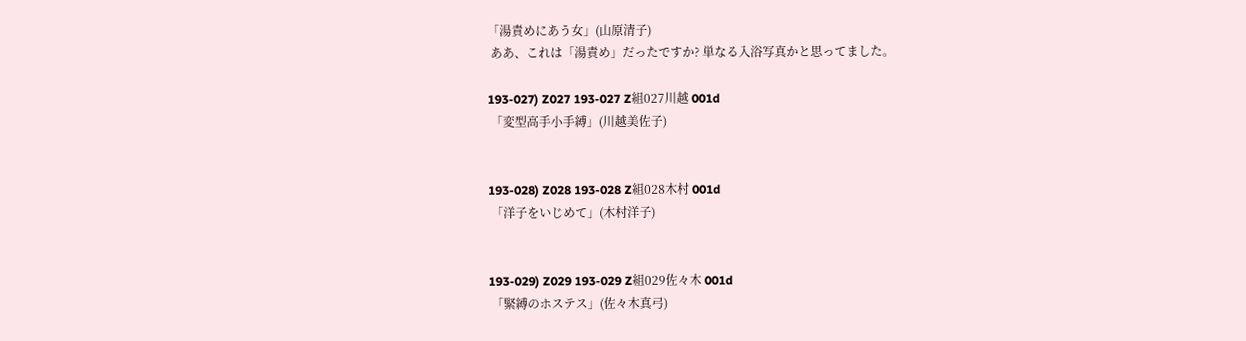「湯責めにあう女」(山原清子)
 ああ、これは「湯責め」だったですか? 単なる入浴写真かと思ってました。

193-027) Z027 193-027 Z組027川越 001d
 「変型高手小手縛」(川越美佐子)


193-028) Z028 193-028 Z組028木村 001d
 「洋子をいじめて」(木村洋子)


193-029) Z029 193-029 Z組029佐々木 001d
 「緊縛のホステス」(佐々木真弓)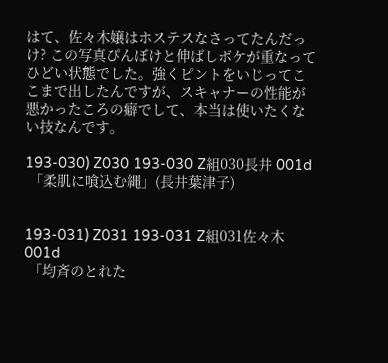はて、佐々木嬢はホステスなさってたんだっけ? この写真ぴんぼけと伸ばしボケが重なってひどい状態でした。強くピントをいじってここまで出したんですが、スキャナーの性能が悪かったころの癖でして、本当は使いたくない技なんです。

193-030) Z030 193-030 Z組030長井 001d
 「柔肌に喰込む縄」(長井葉津子)


193-031) Z031 193-031 Z組031佐々木 001d
 「均斉のとれた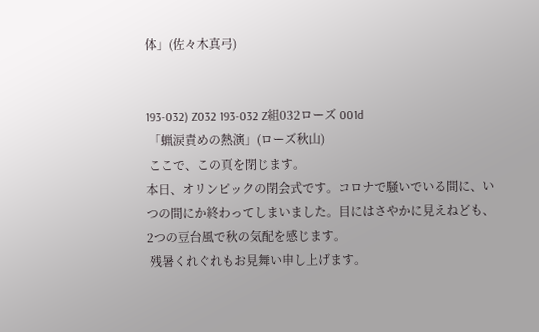体」(佐々木真弓)


193-032) Z032 193-032 Z組032ローズ 001d
 「蝋涙責めの熱演」(ローズ秋山)
 ここで、この頁を閉じます。
本日、オリンピックの閉会式です。コロナで騒いでいる間に、いつの間にか終わってしまいました。目にはさやかに見えねども、2つの豆台風で秋の気配を感じます。
 残暑くれぐれもお見舞い申し上げます。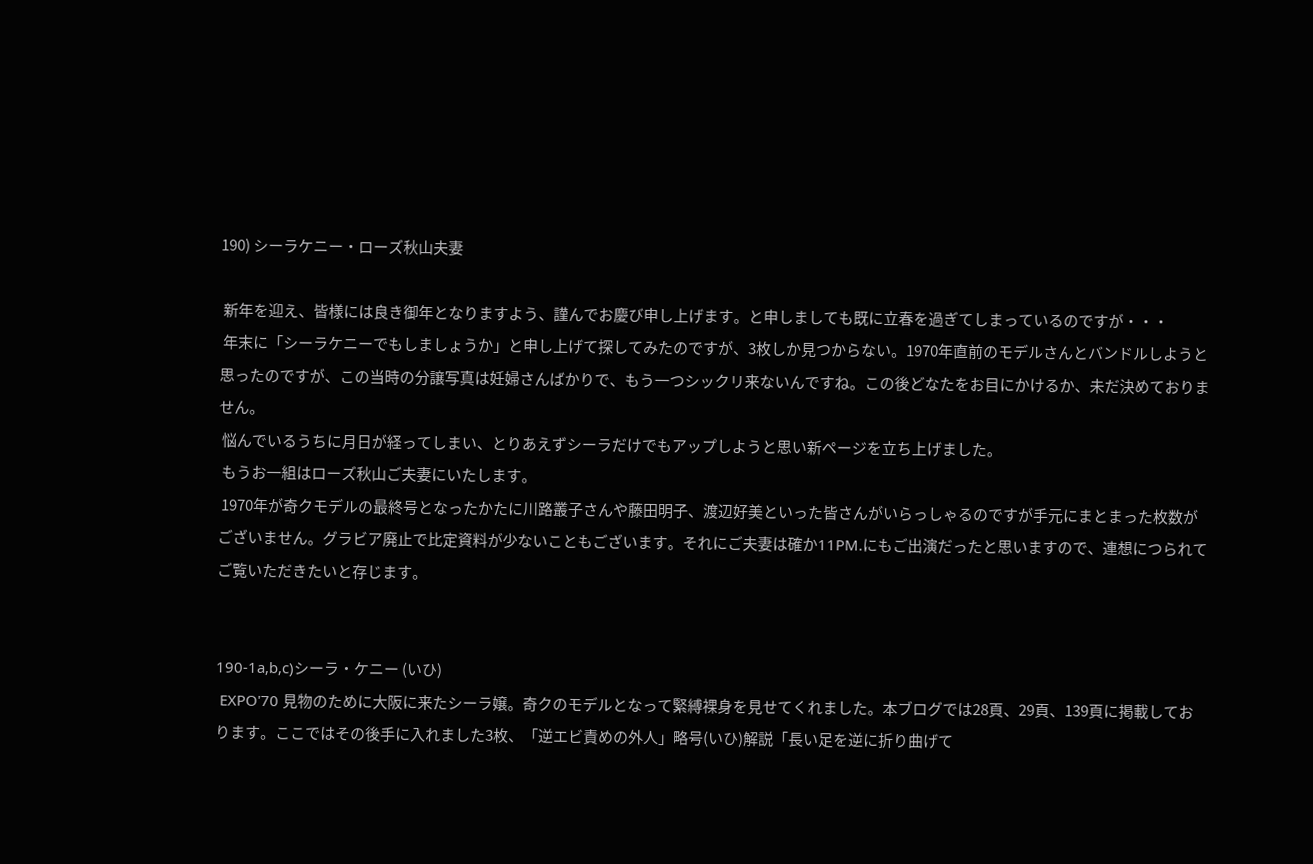190) シーラケニー・ローズ秋山夫妻

 新年を迎え、皆様には良き御年となりますよう、謹んでお慶び申し上げます。と申しましても既に立春を過ぎてしまっているのですが・・・
 年末に「シーラケニーでもしましょうか」と申し上げて探してみたのですが、3枚しか見つからない。1970年直前のモデルさんとバンドルしようと思ったのですが、この当時の分譲写真は妊婦さんばかりで、もう一つシックリ来ないんですね。この後どなたをお目にかけるか、未だ決めておりません。
 悩んでいるうちに月日が経ってしまい、とりあえずシーラだけでもアップしようと思い新ページを立ち上げました。
 もうお一組はローズ秋山ご夫妻にいたします。
 1970年が奇クモデルの最終号となったかたに川路叢子さんや藤田明子、渡辺好美といった皆さんがいらっしゃるのですが手元にまとまった枚数がございません。グラビア廃止で比定資料が少ないこともございます。それにご夫妻は確か11PM.にもご出演だったと思いますので、連想につられてご覧いただきたいと存じます。


190-1a,b,c)シーラ・ケニー (いひ)
 EXPO'70 見物のために大阪に来たシーラ嬢。奇クのモデルとなって緊縛裸身を見せてくれました。本ブログでは28頁、29頁、139頁に掲載しております。ここではその後手に入れました3枚、「逆エビ責めの外人」略号(いひ)解説「長い足を逆に折り曲げて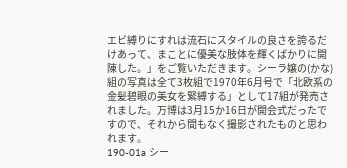エビ縛りにすれは流石にスタイルの良さを誇るだけあって、まことに優美な肢体を輝くばかりに開陳した。」をご覧いただきます。シーラ嬢の(かな)組の写真は全て3枚組で1970年6月号で「北欧系の金髪碧眼の美女を緊縛する」として17組が発売されました。万博は3月15か16日が開会式だったですので、それから間もなく撮影されたものと思われます。
190-01a シー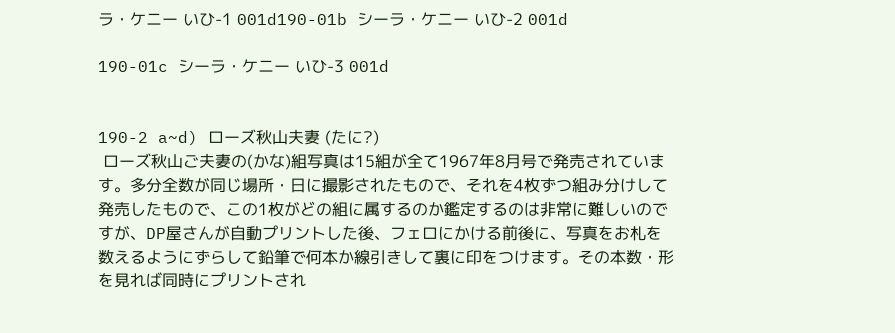ラ・ケニー いひ-1 001d190-01b シーラ・ケニー いひ-2 001d

190-01c シーラ・ケニー いひ-3 001d


190-2 a~d) ローズ秋山夫妻 (たに?)
 ローズ秋山ご夫妻の(かな)組写真は15組が全て1967年8月号で発売されています。多分全数が同じ場所・日に撮影されたもので、それを4枚ずつ組み分けして発売したもので、この1枚がどの組に属するのか鑑定するのは非常に難しいのですが、DP屋さんが自動プリントした後、フェロにかける前後に、写真をお札を数えるようにずらして鉛筆で何本か線引きして裏に印をつけます。その本数・形を見れば同時にプリントされ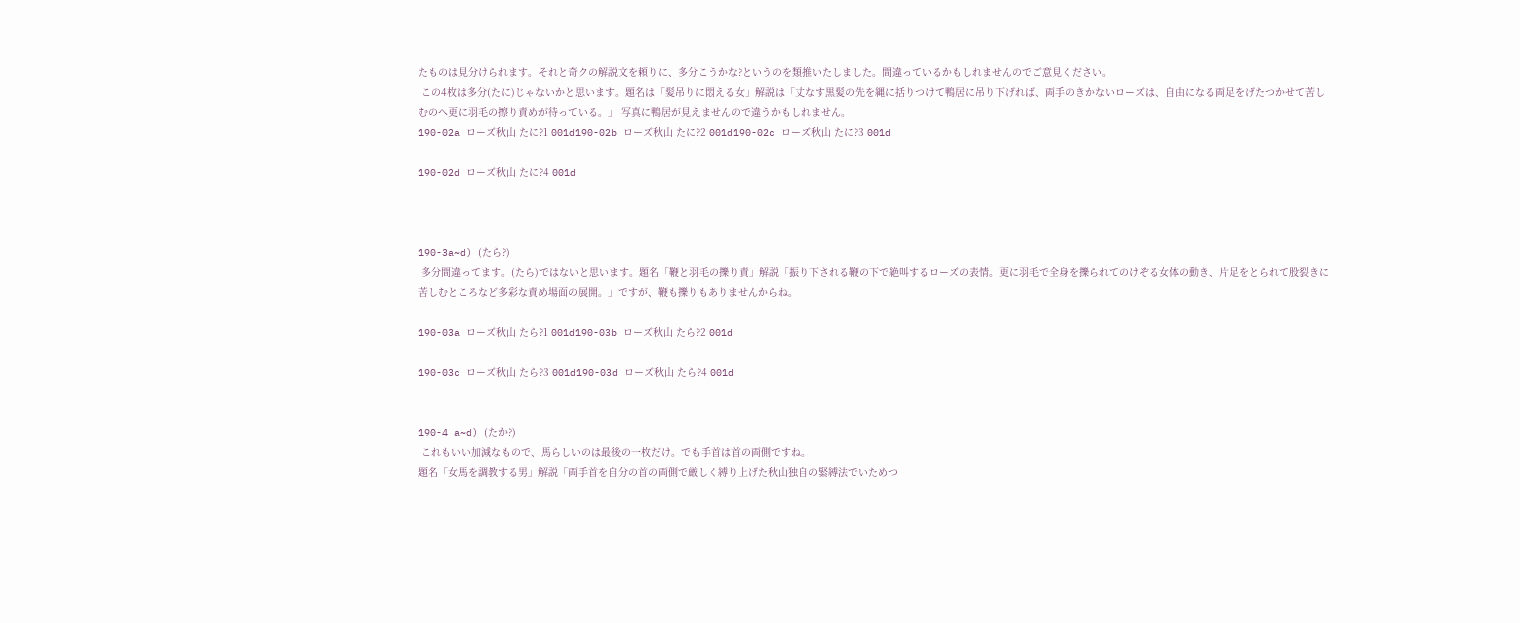たものは見分けられます。それと奇クの解説文を頼りに、多分こうかな?というのを類推いたしました。間違っているかもしれませんのでご意見ください。
 この4枚は多分(たに)じゃないかと思います。題名は「髪吊りに悶える女」解説は「丈なす黒髪の先を縄に括りつけて鴨居に吊り下げれば、両手のきかないローズは、自由になる両足をげたつかせて苦しむのへ更に羽毛の擦り責めが待っている。」 写真に鴨居が見えませんので違うかもしれません。
190-02a ローズ秋山 たに?1 001d190-02b ローズ秋山 たに?2 001d190-02c ローズ秋山 たに?3 001d

190-02d ローズ秋山 たに?4 001d



190-3a~d) (たら?)
 多分間違ってます。(たら)ではないと思います。題名「鞭と羽毛の擽り責」解説「振り下される鞭の下で絶叫するローズの表情。更に羽毛で全身を擽られてのけぞる女体の動き、片足をとられて股裂きに苦しむところなど多彩な責め場面の展開。」ですが、鞭も擽りもありませんからね。

190-03a ローズ秋山 たら?1 001d190-03b ローズ秋山 たら?2 001d

190-03c ローズ秋山 たら?3 001d190-03d ローズ秋山 たら?4 001d


190-4 a~d) (たか?)
 これもいい加減なもので、馬らしいのは最後の一枚だけ。でも手首は首の両側ですね。
題名「女馬を調教する男」解説「両手首を自分の首の両側で厳しく縛り上げた秋山独自の緊縛法でいためつ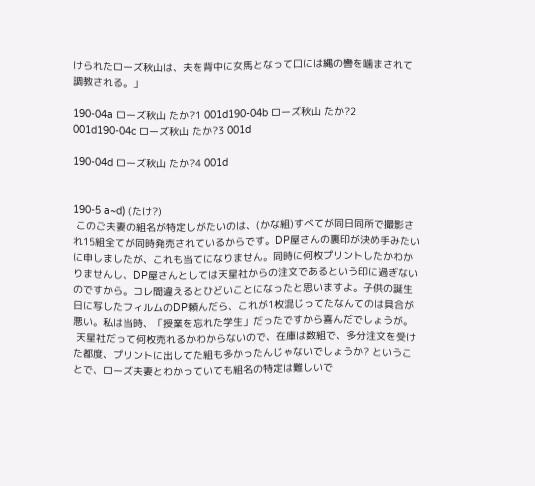けられたローズ秋山は、夫を背中に女馬となって口には縄の轡を噛まされて調教される。」

190-04a ローズ秋山 たか?1 001d190-04b ローズ秋山 たか?2 001d190-04c ローズ秋山 たか?3 001d

190-04d ローズ秋山 たか?4 001d


190-5 a~d) (たけ?)
 このご夫妻の組名が特定しがたいのは、(かな組)すべてが同日同所で撮影され15組全てが同時発売されているからです。DP屋さんの裏印が決め手みたいに申しましたが、これも当てになりません。同時に何枚プリントしたかわかりませんし、DP屋さんとしては天星社からの注文であるという印に過ぎないのですから。コレ間違えるとひどいことになったと思いますよ。子供の誕生日に写したフィルムのDP頼んだら、これが1枚混じってたなんてのは具合が悪い。私は当時、「授業を忘れた学生」だったですから喜んだでしょうが。
 天星社だって何枚売れるかわからないので、在庫は数組で、多分注文を受けた都度、プリントに出してた組も多かったんじゃないでしょうか? ということで、ローズ夫妻とわかっていても組名の特定は難しいで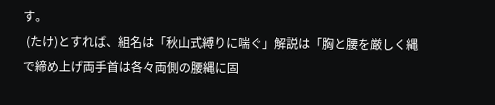す。
 (たけ)とすれば、組名は「秋山式縛りに喘ぐ」解説は「胸と腰を厳しく縄で締め上げ両手首は各々両側の腰縄に固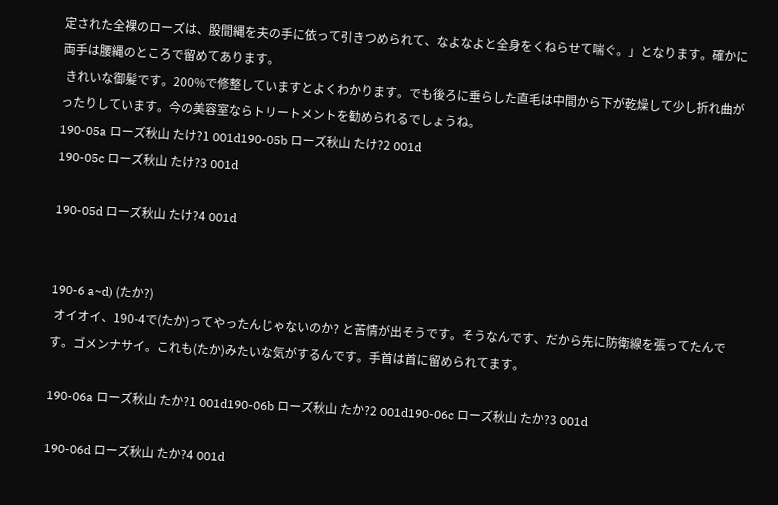定された全裸のローズは、股間縄を夫の手に依って引きつめられて、なよなよと全身をくねらせて喘ぐ。」となります。確かに両手は腰縄のところで留めてあります。
 きれいな御髪です。200%で修整していますとよくわかります。でも後ろに垂らした直毛は中間から下が乾燥して少し折れ曲がったりしています。今の美容室ならトリートメントを勧められるでしょうね。
190-05a ローズ秋山 たけ?1 001d190-05b ローズ秋山 たけ?2 001d
190-05c ローズ秋山 たけ?3 001d

190-05d ローズ秋山 たけ?4 001d


190-6 a~d) (たか?)
 オイオイ、190-4で(たか)ってやったんじゃないのか? と苦情が出そうです。そうなんです、だから先に防衛線を張ってたんです。ゴメンナサイ。これも(たか)みたいな気がするんです。手首は首に留められてます。

190-06a ローズ秋山 たか?1 001d190-06b ローズ秋山 たか?2 001d190-06c ローズ秋山 たか?3 001d

190-06d ローズ秋山 たか?4 001d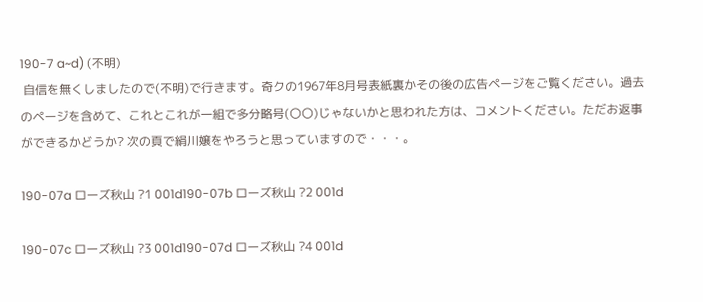190-7 a~d) (不明)
 自信を無くしましたので(不明)で行きます。奇クの1967年8月号表紙裏かその後の広告ページをご覧ください。過去のページを含めて、これとこれが一組で多分略号(〇〇)じゃないかと思われた方は、コメントください。ただお返事ができるかどうか? 次の頁で絹川嬢をやろうと思っていますので・・・。

190-07a ローズ秋山 ?1 001d190-07b ローズ秋山 ?2 001d

190-07c ローズ秋山 ?3 001d190-07d ローズ秋山 ?4 001d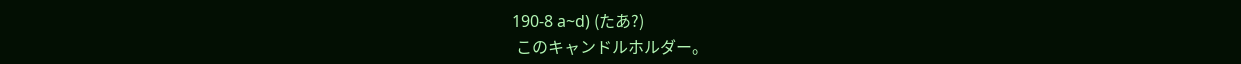190-8 a~d) (たあ?)
 このキャンドルホルダー。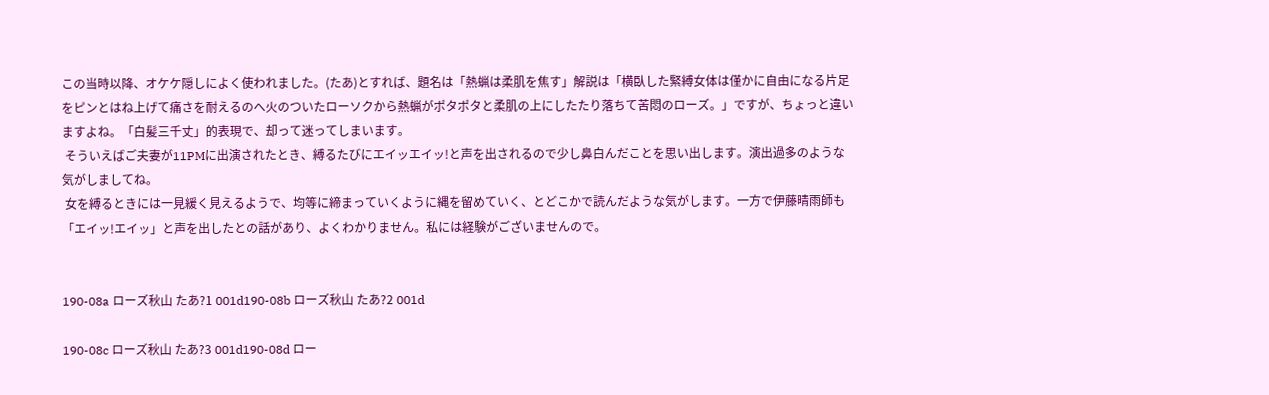この当時以降、オケケ隠しによく使われました。(たあ)とすれば、題名は「熱蝋は柔肌を焦す」解説は「横臥した緊縛女体は僅かに自由になる片足をピンとはね上げて痛さを耐えるのへ火のついたローソクから熱蝋がポタポタと柔肌の上にしたたり落ちて苦悶のローズ。」ですが、ちょっと違いますよね。「白髪三千丈」的表現で、却って迷ってしまいます。
 そういえばご夫妻が11PMに出演されたとき、縛るたびにエイッエイッ!と声を出されるので少し鼻白んだことを思い出します。演出過多のような気がしましてね。
 女を縛るときには一見緩く見えるようで、均等に締まっていくように縄を留めていく、とどこかで読んだような気がします。一方で伊藤晴雨師も「エイッ!エイッ」と声を出したとの話があり、よくわかりません。私には経験がございませんので。


190-08a ローズ秋山 たあ?1 001d190-08b ローズ秋山 たあ?2 001d

190-08c ローズ秋山 たあ?3 001d190-08d ロー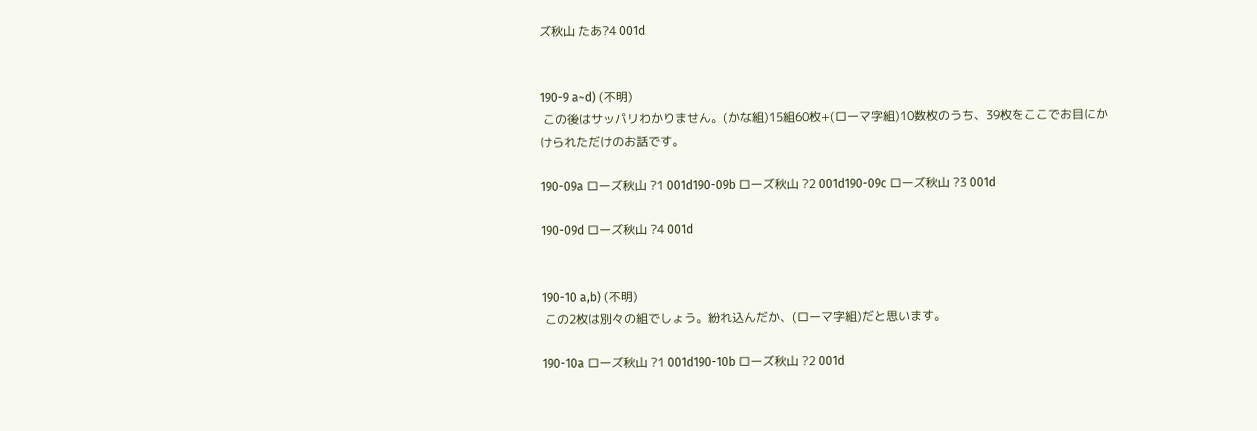ズ秋山 たあ?4 001d


190-9 a~d) (不明)
 この後はサッパリわかりません。(かな組)15組60枚+(ローマ字組)10数枚のうち、39枚をここでお目にかけられただけのお話です。

190-09a ローズ秋山 ?1 001d190-09b ローズ秋山 ?2 001d190-09c ローズ秋山 ?3 001d

190-09d ローズ秋山 ?4 001d


190-10 a,b) (不明)
 この2枚は別々の組でしょう。紛れ込んだか、(ローマ字組)だと思います。

190-10a ローズ秋山 ?1 001d190-10b ローズ秋山 ?2 001d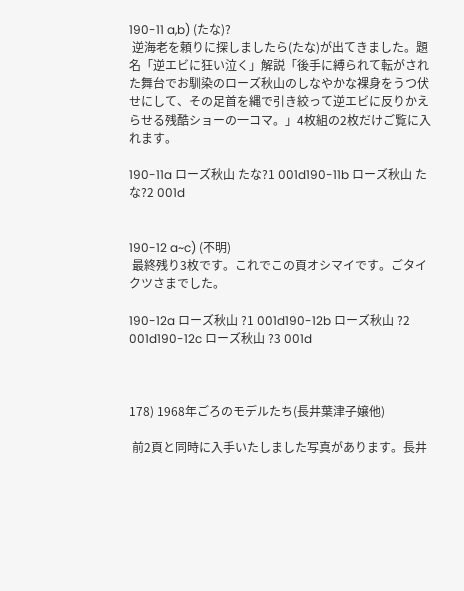190-11 a,b) (たな)?
 逆海老を頼りに探しましたら(たな)が出てきました。題名「逆エビに狂い泣く」解説「後手に縛られて転がされた舞台でお馴染のローズ秋山のしなやかな裸身をうつ伏せにして、その足首を縄で引き絞って逆エビに反りかえらせる残酷ショーの一コマ。」4枚組の2枚だけご覧に入れます。

190-11a ローズ秋山 たな?1 001d190-11b ローズ秋山 たな?2 001d


190-12 a~c) (不明)
 最終残り3枚です。これでこの頁オシマイです。ごタイクツさまでした。

190-12a ローズ秋山 ?1 001d190-12b ローズ秋山 ?2 001d190-12c ローズ秋山 ?3 001d



178) 1968年ごろのモデルたち(長井葉津子嬢他)

 前2頁と同時に入手いたしました写真があります。長井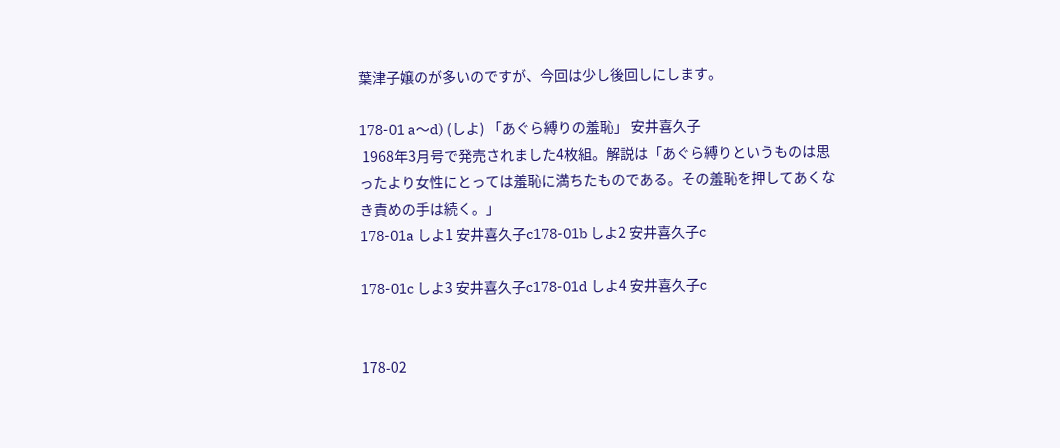葉津子嬢のが多いのですが、今回は少し後回しにします。

178-01 a〜d) (しよ) 「あぐら縛りの羞恥」 安井喜久子
 1968年3月号で発売されました4枚組。解説は「あぐら縛りというものは思ったより女性にとっては羞恥に満ちたものである。その羞恥を押してあくなき責めの手は続く。」
178-01a しよ1 安井喜久子c178-01b しよ2 安井喜久子c

178-01c しよ3 安井喜久子c178-01d しよ4 安井喜久子c


178-02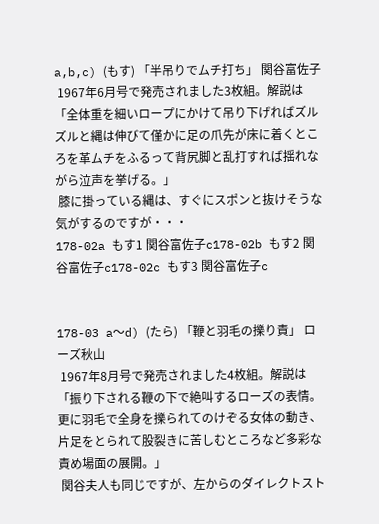a,b,c) (もす) 「半吊りでムチ打ち」 関谷富佐子
 1967年6月号で発売されました3枚組。解説は「全体重を細いロープにかけて吊り下げればズルズルと縄は伸びて僅かに足の爪先が床に着くところを革ムチをふるって背尻脚と乱打すれば揺れながら泣声を挙げる。」
 膝に掛っている縄は、すぐにスポンと抜けそうな気がするのですが・・・
178-02a もす1 関谷富佐子c178-02b もす2 関谷富佐子c178-02c もす3 関谷富佐子c


178-03 a〜d) (たら) 「鞭と羽毛の擽り責」 ローズ秋山
 1967年8月号で発売されました4枚組。解説は「振り下される鞭の下で絶叫するローズの表情。更に羽毛で全身を擽られてのけぞる女体の動き、片足をとられて股裂きに苦しむところなど多彩な責め場面の展開。」
 関谷夫人も同じですが、左からのダイレクトスト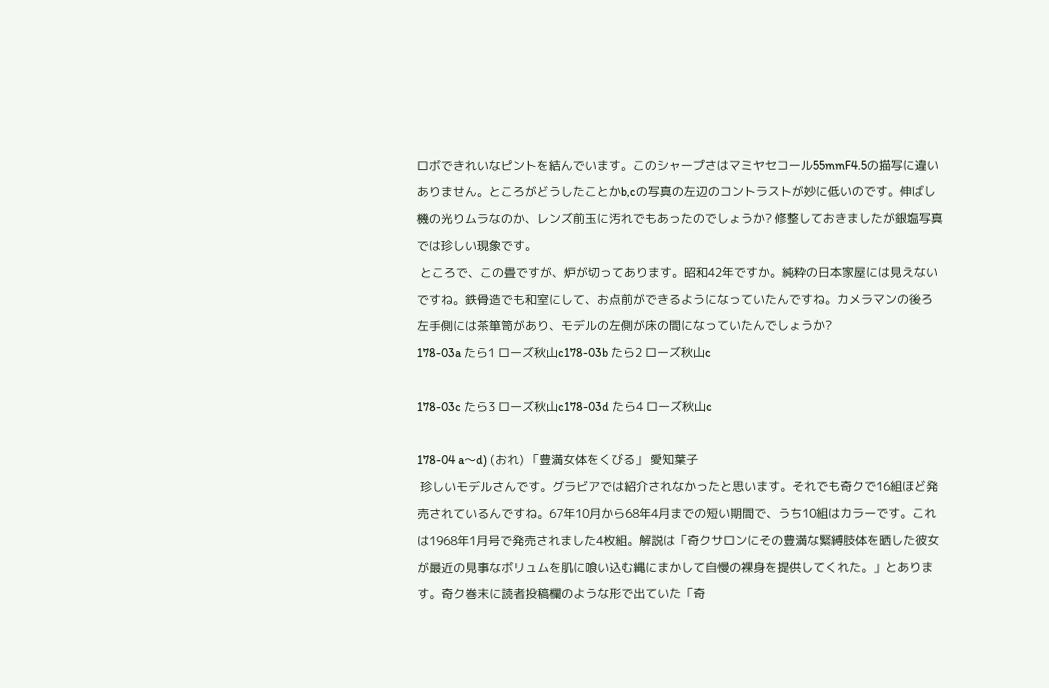ロボできれいなピントを結んでいます。このシャープさはマミヤセコール55mmF4.5の描写に違いありません。ところがどうしたことかb,cの写真の左辺のコントラストが妙に低いのです。伸ばし機の光りムラなのか、レンズ前玉に汚れでもあったのでしょうか? 修整しておきましたが銀塩写真では珍しい現象です。
 ところで、この畳ですが、炉が切ってあります。昭和42年ですか。純粋の日本家屋には見えないですね。鉄骨造でも和室にして、お点前ができるようになっていたんですね。カメラマンの後ろ左手側には茶箪笥があり、モデルの左側が床の間になっていたんでしょうか?
178-03a たら1 ローズ秋山c178-03b たら2 ローズ秋山c

178-03c たら3 ローズ秋山c178-03d たら4 ローズ秋山c

178-04 a〜d) (おれ) 「豊満女体をくびる」 愛知葉子
 珍しいモデルさんです。グラビアでは紹介されなかったと思います。それでも奇クで16組ほど発売されているんですね。67年10月から68年4月までの短い期間で、うち10組はカラーです。これは1968年1月号で発売されました4枚組。解説は「奇クサロンにその豊満な緊縛肢体を晒した彼女が最近の見事なボリュムを肌に喰い込む縄にまかして自慢の裸身を提供してくれた。」とあります。奇ク巻末に読者投稿欄のような形で出ていた「奇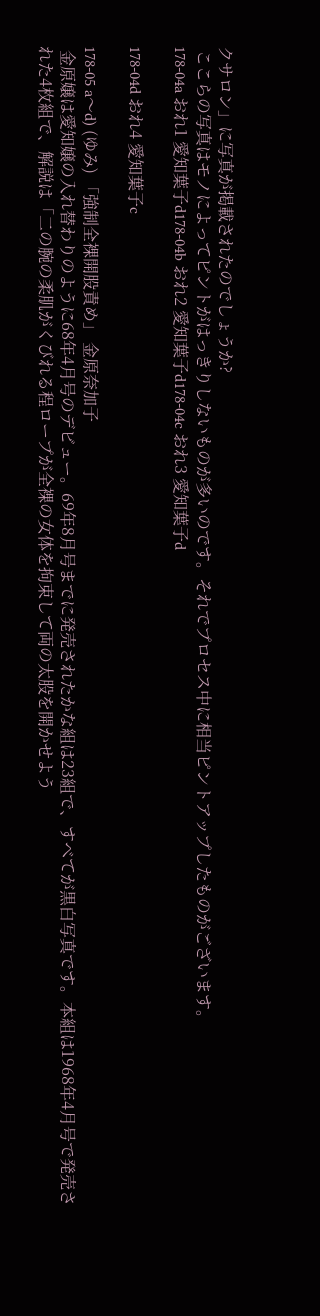クサロン」に写真が掲載されたのでしょうか?
 ここらの写真はモノによってピントがはっきりしないものが多いのです。それでプロセス中に相当ピントアップしたものがございます。
178-04a おれ1 愛知葉子d178-04b おれ2 愛知葉子d178-04c おれ3 愛知葉子d

178-04d おれ4 愛知葉子c

178-05 a〜d) (ゆみ) 「強制全裸開股責め」 金原奈加子
 金原嬢は愛知嬢の入れ替わりのように68年4月号のデビュー。69年8月号までに発売されたかな組は23組で、すべてが黒白写真です。本組は1968年4月号で発売された4枚組で、解説は「二の腕の柔肌がくびれる程ロープが全裸の女体を拘束して両の太股を開かせよう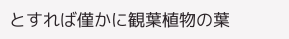とすれば僅かに観葉植物の葉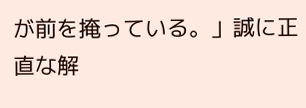が前を掩っている。」誠に正直な解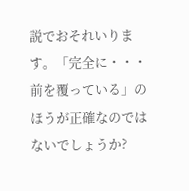説でおそれいります。「完全に・・・前を覆っている」のほうが正確なのではないでしょうか?